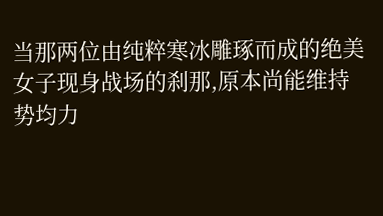当那两位由纯粹寒冰雕琢而成的绝美女子现身战场的刹那,原本尚能维持势均力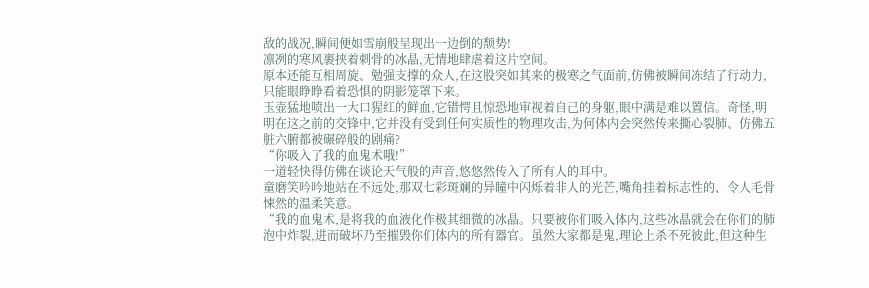敌的战况,瞬间便如雪崩般呈现出一边倒的颓势!
凛冽的寒风裹挟着刺骨的冰晶,无情地肆虐着这片空间。
原本还能互相周旋、勉强支撑的众人,在这股突如其来的极寒之气面前,仿佛被瞬间冻结了行动力,只能眼睁睁看着恐惧的阴影笼罩下来。
玉壶猛地喷出一大口猩红的鲜血,它错愕且惊恐地审视着自己的身躯,眼中满是难以置信。奇怪,明明在这之前的交锋中,它并没有受到任何实质性的物理攻击,为何体内会突然传来撕心裂肺、仿佛五脏六腑都被碾碎般的剧痛?
“你吸入了我的血鬼术哦!”
一道轻快得仿佛在谈论天气般的声音,悠悠然传入了所有人的耳中。
童磨笑吟吟地站在不远处,那双七彩斑斓的异瞳中闪烁着非人的光芒,嘴角挂着标志性的、令人毛骨悚然的温柔笑意。
“我的血鬼术,是将我的血液化作极其细微的冰晶。只要被你们吸入体内,这些冰晶就会在你们的肺泡中炸裂,进而破坏乃至摧毁你们体内的所有器官。虽然大家都是鬼,理论上杀不死彼此,但这种生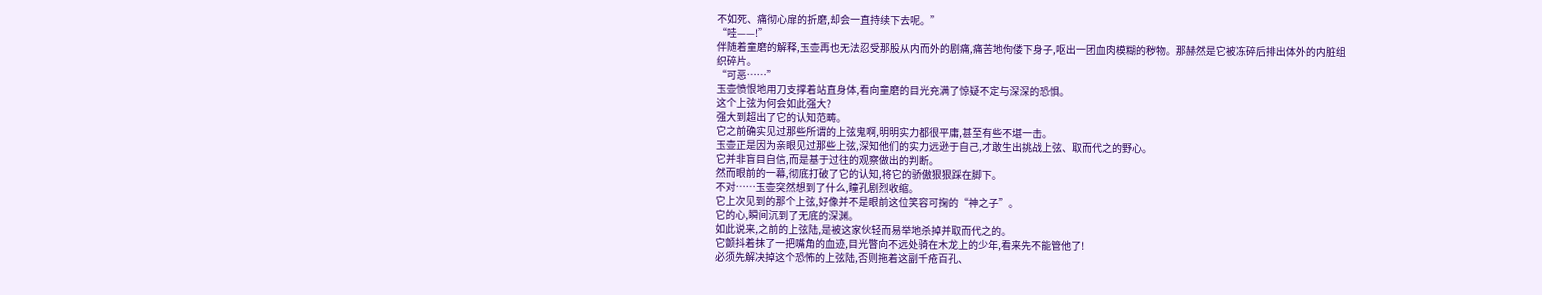不如死、痛彻心扉的折磨,却会一直持续下去呢。”
“哇——!”
伴随着童磨的解释,玉壶再也无法忍受那股从内而外的剧痛,痛苦地佝偻下身子,呕出一团血肉模糊的秽物。那赫然是它被冻碎后排出体外的内脏组织碎片。
“可恶……”
玉壶愤恨地用刀支撑着站直身体,看向童磨的目光充满了惊疑不定与深深的恐惧。
这个上弦为何会如此强大?
强大到超出了它的认知范畴。
它之前确实见过那些所谓的上弦鬼啊,明明实力都很平庸,甚至有些不堪一击。
玉壶正是因为亲眼见过那些上弦,深知他们的实力远逊于自己,才敢生出挑战上弦、取而代之的野心。
它并非盲目自信,而是基于过往的观察做出的判断。
然而眼前的一幕,彻底打破了它的认知,将它的骄傲狠狠踩在脚下。
不对……玉壶突然想到了什么,瞳孔剧烈收缩。
它上次见到的那个上弦,好像并不是眼前这位笑容可掬的“神之子”。
它的心,瞬间沉到了无底的深渊。
如此说来,之前的上弦陆,是被这家伙轻而易举地杀掉并取而代之的。
它颤抖着抹了一把嘴角的血迹,目光瞥向不远处骑在木龙上的少年,看来先不能管他了!
必须先解决掉这个恐怖的上弦陆,否则拖着这副千疮百孔、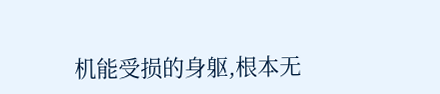机能受损的身躯,根本无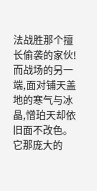法战胜那个擅长偷袭的家伙!
而战场的另一端,面对铺天盖地的寒气与冰晶,憎珀天却依旧面不改色。
它那庞大的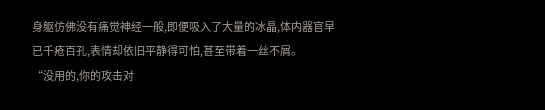身躯仿佛没有痛觉神经一般,即便吸入了大量的冰晶,体内器官早已千疮百孔,表情却依旧平静得可怕,甚至带着一丝不屑。
“没用的,你的攻击对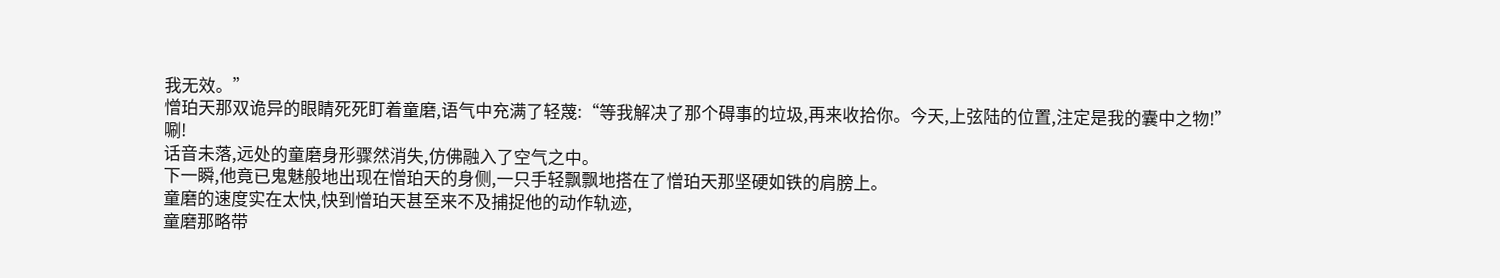我无效。”
憎珀天那双诡异的眼睛死死盯着童磨,语气中充满了轻蔑:“等我解决了那个碍事的垃圾,再来收拾你。今天,上弦陆的位置,注定是我的囊中之物!”
唰!
话音未落,远处的童磨身形骤然消失,仿佛融入了空气之中。
下一瞬,他竟已鬼魅般地出现在憎珀天的身侧,一只手轻飘飘地搭在了憎珀天那坚硬如铁的肩膀上。
童磨的速度实在太快,快到憎珀天甚至来不及捕捉他的动作轨迹,
童磨那略带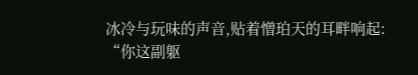冰冷与玩味的声音,贴着憎珀天的耳畔响起:
“你这副躯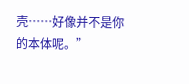壳……好像并不是你的本体呢。”